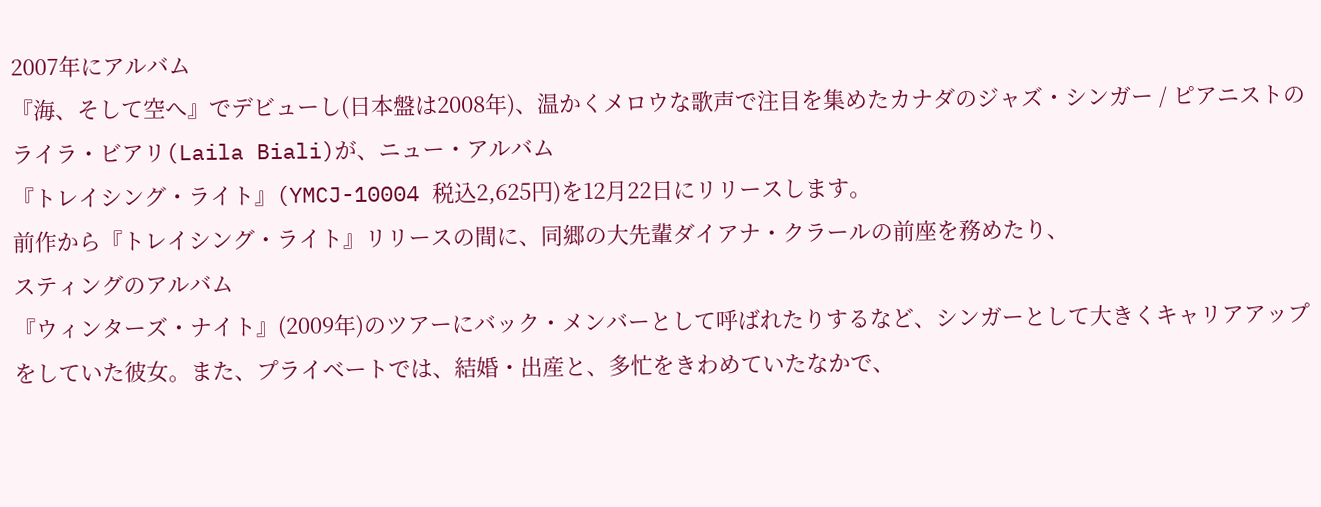2007年にアルバム
『海、そして空へ』でデビューし(日本盤は2008年)、温かくメロウな歌声で注目を集めたカナダのジャズ・シンガー / ピアニストの
ライラ・ビアリ(Laila Biali)が、ニュー・アルバム
『トレイシング・ライト』(YMCJ-10004 税込2,625円)を12月22日にリリースします。
前作から『トレイシング・ライト』リリースの間に、同郷の大先輩ダイアナ・クラールの前座を務めたり、
スティングのアルバム
『ウィンターズ・ナイト』(2009年)のツアーにバック・メンバーとして呼ばれたりするなど、シンガーとして大きくキャリアアップをしていた彼女。また、プライベートでは、結婚・出産と、多忙をきわめていたなかで、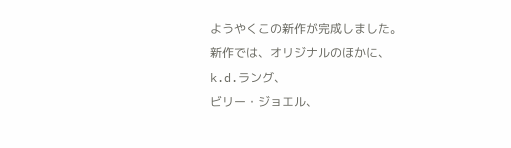ようやくこの新作が完成しました。
新作では、オリジナルのほかに、
k.d.ラング、
ビリー・ジョエル、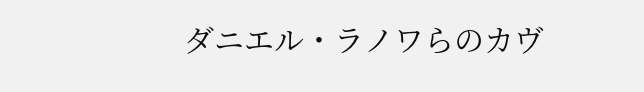ダニエル・ラノワらのカヴ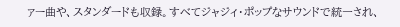ァー曲や、スタンダードも収録。すべてジャジィ・ポップなサウンドで統一され、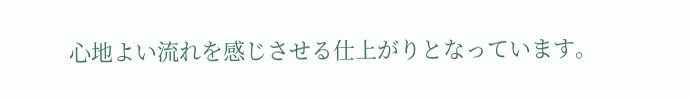心地よい流れを感じさせる仕上がりとなっています。